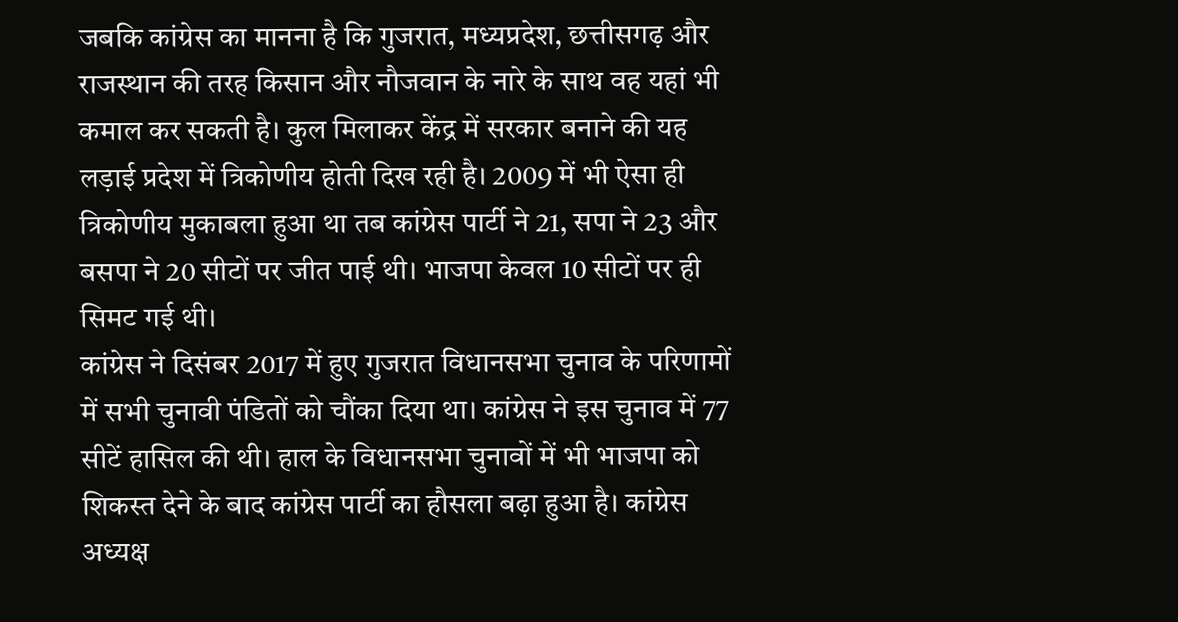जबकि कांग्रेस का मानना है कि गुजरात, मध्यप्रदेश, छत्तीसगढ़ और राजस्थान की तरह किसान और नौजवान के नारे के साथ वह यहां भी कमाल कर सकती है। कुल मिलाकर केंद्र में सरकार बनाने की यह लड़ाई प्रदेश में त्रिकोणीय होती दिख रही है। 2009 में भी ऐसा ही त्रिकोणीय मुकाबला हुआ था तब कांग्रेस पार्टी ने 21, सपा ने 23 और बसपा ने 20 सीटों पर जीत पाई थी। भाजपा केवल 10 सीटों पर ही सिमट गई थी।
कांग्रेस ने दिसंबर 2017 में हुए गुजरात विधानसभा चुनाव के परिणामों में सभी चुनावी पंडितों को चौंका दिया था। कांग्रेस ने इस चुनाव में 77 सीटें हासिल की थी। हाल के विधानसभा चुनावों में भी भाजपा को शिकस्त देने के बाद कांग्रेस पार्टी का हौसला बढ़ा हुआ है। कांग्रेस अध्यक्ष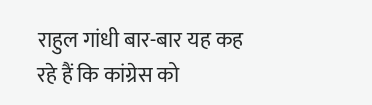राहुल गांधी बार-बार यह कह रहे हैं कि कांग्रेस को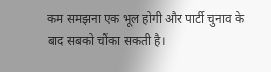कम समझना एक भूल होगी और पार्टी चुनाव के बाद सबको चौंका सकती है।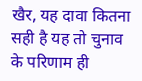खैर, यह दावा कितना सही है यह तो चुनाव के परिणाम ही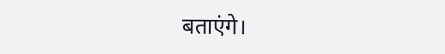बताएंगे।